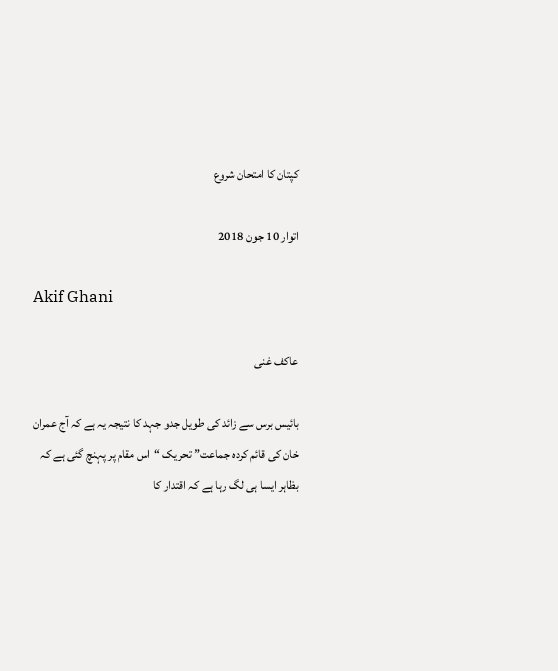کپتان کا امتحان شروع

اتوار 10 جون 2018

Akif Ghani

عاکف غنی

بائیس برس سے زائد کی طویل جدو جہد کا نتیجہ یہ ہے کہ آج عمران خان کی قائم کردہ جماعت” تحریک “اس مقام پر پہنچ گئی ہے کہ بظاہر ایسا ہی لگ رہا ہے کہ اقتدار کا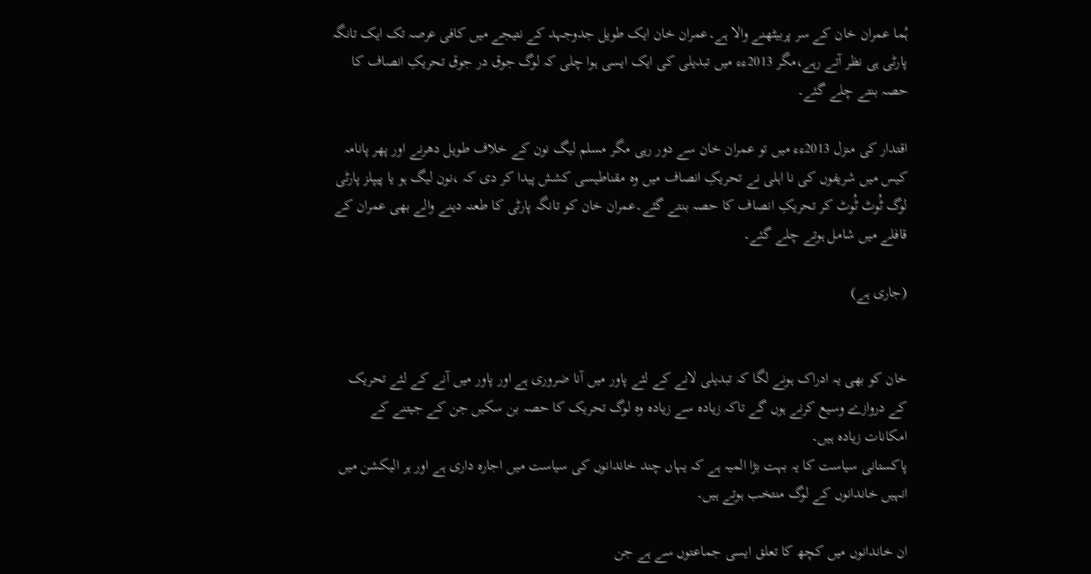ہُما عمران خان کے سر پربیٹھنے والا ہے۔عمران خان ایک طویل جدوجہد کے نتیجے میں کافی عرصہ تک ایک تانگہ پارٹی ہی نظر آتے رہے،مگر 2013ءء میں تبدیلی کی ایک ایسی ہوا چلی کہ لوگ جوق در جوق تحریکِ انصاف کا حصہ بنتے چلے گئے۔

اقتدار کی منزل 2013ءء میں تو عمران خان سے دور رہی مگر مسلم لیگ نون کے خلاف طویل دھرنے اور پھر پانامہ کیس میں شریفوں کی نا اہلی نے تحریکِ انصاف میں وہ مقناطیسی کشش پیدا کر دی کہ ،نون لیگ ہو یا پیپلز پارٹی لوگ ٹُوٹ ٹُوٹ کر تحریکِ انصاف کا حصہ بنتے گئے۔عمران خان کو تانگہ پارٹی کا طعنہ دینے والے بھی عمران کے قافلے میں شامل ہوتے چلے گئے۔

(جاری ہے)


خان کو بھی یہ ادراک ہونے لگا کہ تبدیلی لانے کے لئے پاور میں آنا ضروری ہے اور پاور میں آنے کے لئے تحریک کے دروازے وسیع کرنے ہوں گے تاکہ زیادہ سے زیادہ وہ لوگ تحریک کا حصہ بن سکیں جن کے جیتنے کے امکانات زیادہ ہیں۔
پاکستانی سیاست کا یہ بہت بڑا المیہ ہے کہ یہاں چند خاندانوں کی سیاست میں اجارہ داری ہے اور ہر الیکشن میں انہیں خاندانوں کے لوگ منتخب ہوتے ہیں۔

ان خاندانوں میں کچھ کا تعلق ایسی جماعتوں سے ہے جن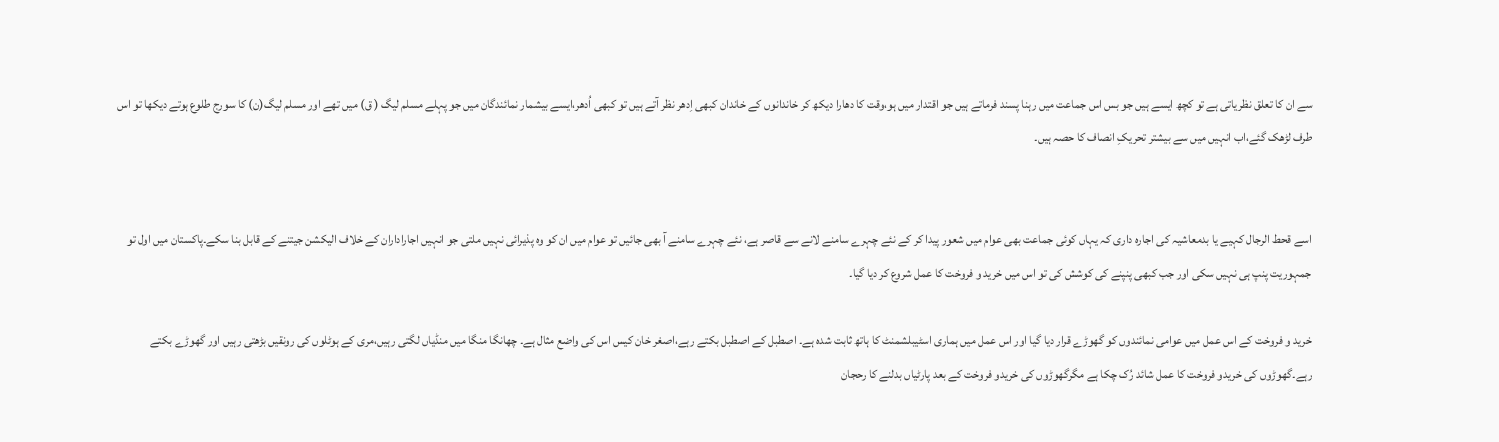سے ان کا تعلق نظریاتی ہے تو کچھ ایسے ہیں جو بس اس جماعت میں رہنا پسند فرماتے ہیں جو اقتدار میں ہو،وقت کا دھارا دیکھ کر خاندانوں کے خاندان کبھی اِدھر نظر آتے ہیں تو کبھی اُدھر،ایسے بیشمار نمائندگان میں جو پہلے مسلم لیگ ( ق) میں تھے اور مسلم لیگ(ن) کا سورج طلوع ہوتے دیکھا تو اس طرف لڑھک گئے،اب انہیں میں سے بیشتر تحریکِ انصاف کا حصہ ہیں۔


اسے قحط الرجال کہیے یا بدمعاشیہ کی اجارہ داری کہ یہاں کوئی جماعت بھی عوام میں شعور پیدا کر کے نئے چہرے سامنے لانے سے قاصر ہے، نئے چہرے سامنے آ بھی جائیں تو عوام میں ان کو وہ پذیرائی نہیں ملتی جو انہیں اجاراداران کے خلاف الیکشن جیتنے کے قابل بنا سکے۔پاکستان میں اول تو جمہوریت پنپ ہی نہیں سکی اور جب کبھی پنپنے کی کوشش کی تو اس میں خرید و فروخت کا عمل شروع کر دیا گیا۔

خرید و فروخت کے اس عمل میں عوامی نمائندوں کو گھوڑے قرار دیا گیا اور اس عمل میں ہماری اسٹیبلشمنٹ کا ہاتھ ثابت شدہ ہے۔ اصطبل کے اصطبل بکتے رہے،اصغر خان کیس اس کی واضع مثال ہے۔ چھانگا منگا میں منڈیاں لگتی رہیں،مری کے ہوٹلوں کی رونقیں بڑھتی رہیں اور گھوڑے بکتے رہے۔گھوڑوں کی خریدو فروخت کا عمل شائد رُک چکا ہے مگرگھوڑوں کی خریدو فروخت کے بعد پارٹیاں بدلنے کا رحجان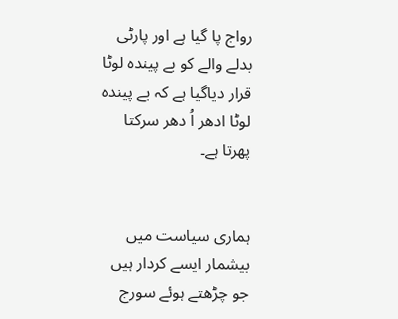رواج پا گیا ہے اور پارٹی بدلے والے کو بے پیندہ لوٹا قرار دیاگیا ہے کہ بے پیندہ لوٹا ادھر اُ دھر سرکتا پھرتا ہے۔


ہماری سیاست میں بیشمار ایسے کردار ہیں جو چڑھتے ہوئے سورج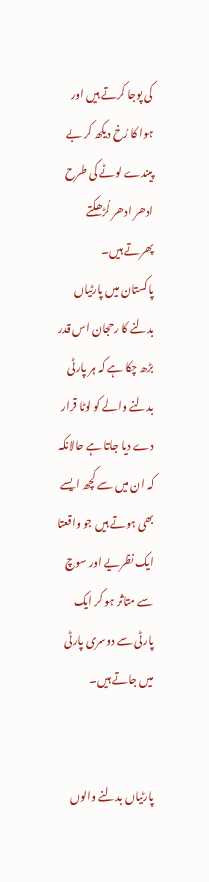کی پوجا کرتے ہیں اور ہوا کا رُخ دیکھ کر بے پیندے لوٹے کی طرح ادھر ادھر لُڑھکتے پھرتے ہیں۔
پاکستان میں پارٹیاں بدلنے کا رحجان اس قدر بڑھ چکا ہے کہ ہر پارٹی بدلنے والے کو لوٹا قرار دے دیا جاتا ہے حالانکہ کہ ان میں سے کچھ ایسے بھی ہوتے ہیں جو واقعتا ایک نظریے اور سوچ سے متاثر ہو کر ایک پارٹی سے دوسری پارٹی میں جاتے ہیں۔


پارٹیاں بدلنے والوں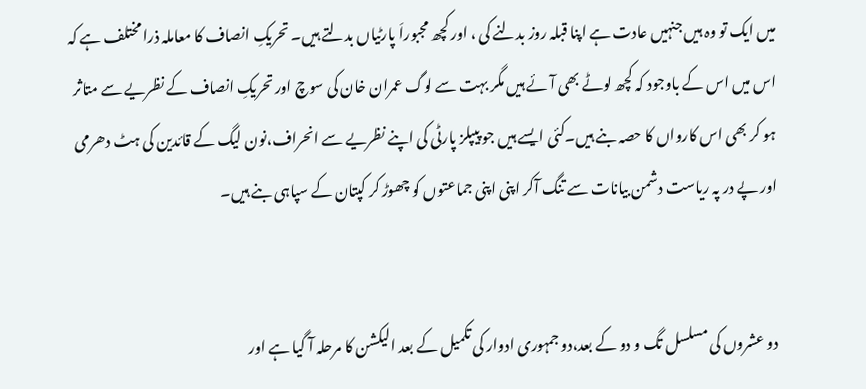میں ایک تو وہ ہیں جنہیں عادت ہے اپنا قبلہ روز بدلنے کی ، اور کچھ مجبوراَ پارٹیاں بدلتے ہیں۔ تحریکِ انصاف کا معاملہ ذرا مختلف ہے کہ اس میں اس کے باوجود کہ کچھ لوٹے بھی آئے ہیں مگر بہت سے لوگ عمران خان کی سوچ اور تحریکِ انصاف کے نظریے سے متاثر ہو کر بھی اس کارواں کا حصہ بنے ہیں۔کئی ایسے ہیں جو پیپلز پارٹی کی اپنے نظریے سے انحراف،نون لیگ کے قائدین کی ہٹ دھرمی اور پے در پہ ریاست دشمن بیانات سے تنگ آکر اپنی اپنی جماعتوں کو چھوڑ کر کپتان کے سپاہی بنے ہیں۔


دو عشروں کی مسلسل تگ و دو کے بعد،دو جمہوری ادوار کی تکمیل کے بعد الیکشن کا مرحلہ آ گیا ہے اور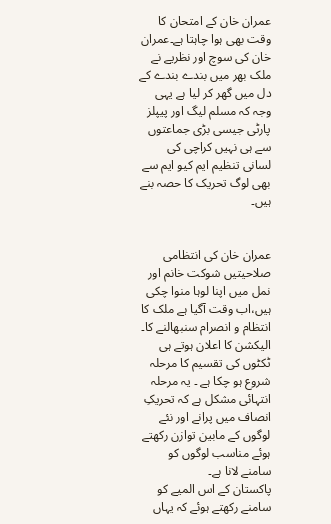عمران خان کے امتحان کا وقت بھی ہوا چاہتا ہے۔عمران خان کی سوچ اور نظریے نے ملک بھر میں بندے بندے کے دل میں گھر کر لیا ہے یہی وجہ کہ مسلم لیگ اور پیپلز پارٹی جیسی بڑی جماعتوں سے ہی نہیں کراچی کی لسانی تنظیم ایم کیو ایم سے بھی لوگ تحریک کا حصہ بنے ہیں۔


عمران خان کی انتظامی صلاحیتیں شوکت خانم اور نمل میں اپنا لوہا منوا چکی ہیں،اب وقت آگیا ہے ملک کا انتظام و انصرام سنبھالنے کا۔
الیکشن کا اعلان ہوتے ہی ٹکٹوں کی تقسیم کا مرحلہ شروع ہو چکا ہے ۔ یہ مرحلہ انتہائی مشکل ہے کہ تحریکِ انصاف میں پرانے اور نئے لوگوں کے مابین توازن رکھتے ہوئے مناسب لوگوں کو سامنے لانا ہے۔
پاکستان کے اس المیے کو سامنے رکھتے ہوئے کہ یہاں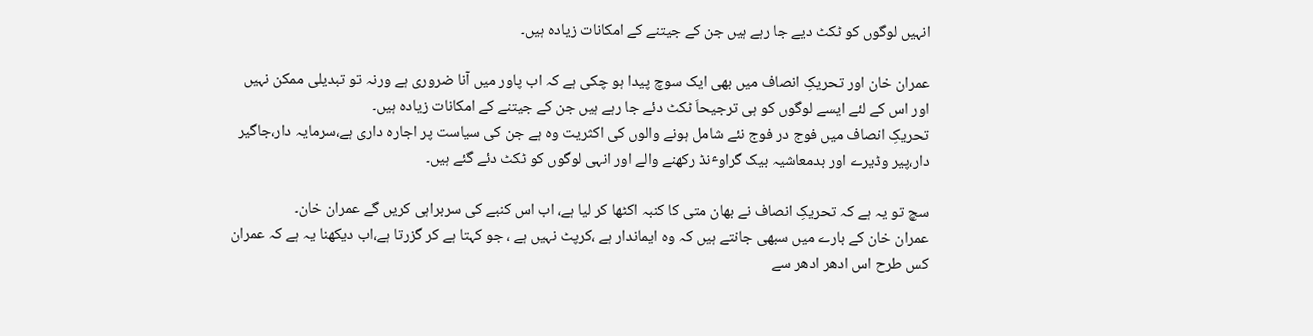انہیں لوگوں کو ٹکٹ دیے جا رہے ہیں جن کے جیتنے کے امکانات زیادہ ہیں۔

عمران خان اور تحریکِ انصاف میں بھی ایک سوچ پیدا ہو چکی ہے کہ اب پاور میں آنا ضروری ہے ورنہ تو تبدیلی ممکن نہیں اور اس کے لئے ایسے لوگوں کو ہی ترجیحاَ ٹکٹ دئے جا رہے ہیں جن کے جیتنے کے امکانات زیادہ ہیں۔
تحریکِ انصاف میں فوج در فوج نئے شامل ہونے والوں کی اکثریت وہ ہے جن کی سیاست پر اجارہ داری ہے،سرمایہ دار،جاگیر دار،پیر وڈیرے اور بدمعاشیہ بیک گراوٴنڈ رکھنے والے اور انہی لوگوں کو ٹکٹ دئے گئے ہیں۔

سچ تو یہ ہے کہ تحریکِ انصاف نے بھان متی کا کنبہ اکٹھا کر لیا ہے، اب اس کنبے کی سربراہی کریں گے عمران خان۔
عمران خان کے بارے میں سبھی جانتے ہیں کہ وہ ایماندار ہے ،کرپٹ نہیں ہے ، جو کہتا ہے کر گزرتا ہے،اب دیکھنا یہ ہے کہ عمران کس طرح اس ادھر ادھر سے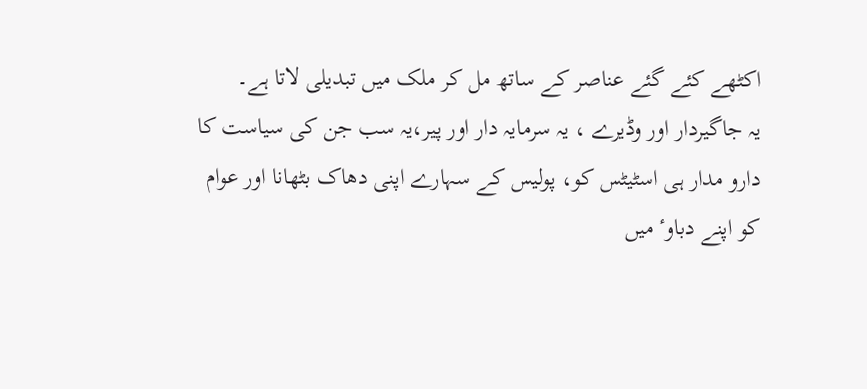اکٹھے کئے گئے عناصر کے ساتھ مل کر ملک میں تبدیلی لاتا ہے۔
یہ جاگیردار اور وڈیرے ، یہ سرمایہ دار اور پیر،یہ سب جن کی سیاست کا دارو مدار ہی اسٹیٹس کو، پولیس کے سہارے اپنی دھاک بٹھانا اور عوام کو اپنے دباوٴ میں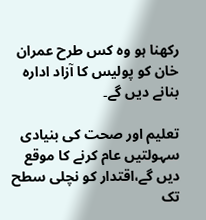رکھنا ہو وہ کس طرح عمران خان کو پولیس کا آزاد ادارہ بنانے دیں گے۔

تعلیم اور صحت کی بنیادی سہولتیں عام کرنے کا موقع دیں گے،اقتدار کو نچلی سطح تک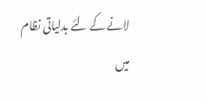لانے کے لئے بدلیاتی نظام میں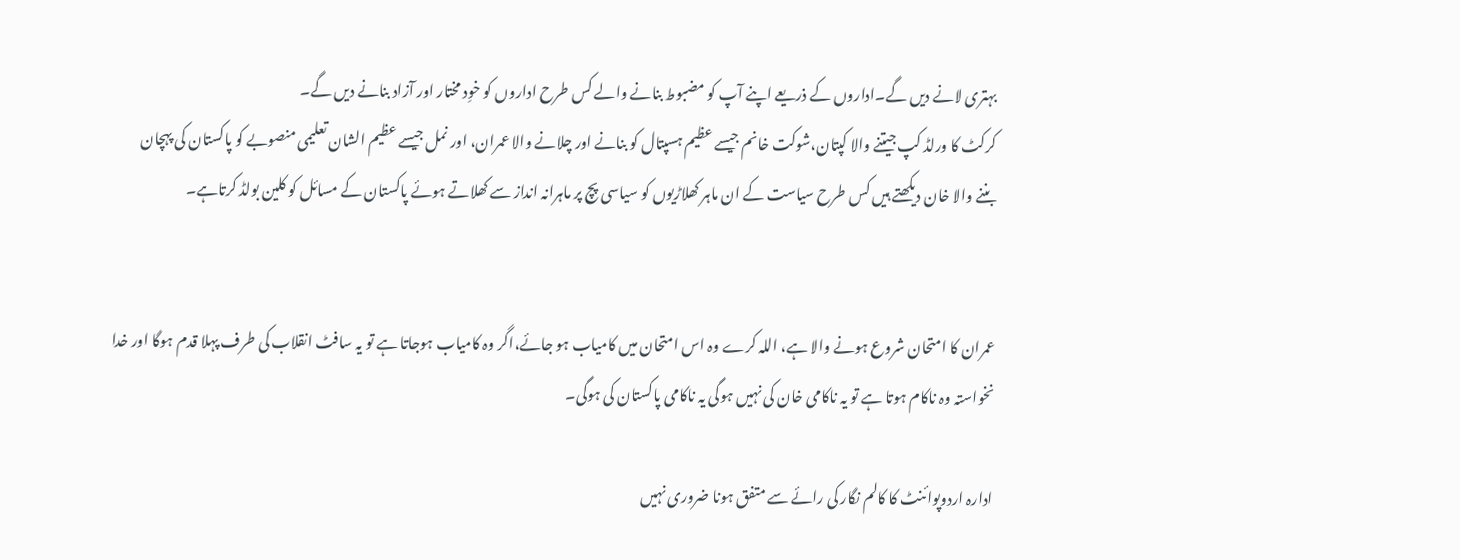بہتری لانے دیں گے۔اداروں کے ذریعے اپنے آپ کو مضبوط بنانے والے کس طرح اداروں کو خوِد مختار اور آزاد بنانے دیں گے۔
کرکٹ کا ورلڈ کپ جیتنے والا کپتان،شوکت خانم جیسے عظیم ہسپتال کو بنانے اور چلانے والا عمران، اور نمل جیسے عظیم الشان تعلیمی منصوبے کو پاکستان کی پہچان بننے والا خان دیکھتے ہیں کس طرح سیاست کے ان ماہر کھلاڑیوں کو سیاسی پچ پر ماہرانہ انداز سے کھلاتے ہوئے پاکستان کے مسائل کو کلین بولڈ کرتاہے۔


عمران کا امتحان شروع ہونے والا ہے، اللہ کرے وہ اس امتحان میں کامیاب ہو جائے،اگر وہ کامیاب ہوجاتا ہے تو یہ سافٹ انقلاب کی طرف پہلا قدم ہوگا اور خدا نخواستہ وہ ناکام ہوتا ہے تو یہ ناکامی خان کی نہیں ہوگی یہ ناکامی پاکستان کی ہوگی۔

ادارہ اردوپوائنٹ کا کالم نگار کی رائے سے متفق ہونا ضروری نہیں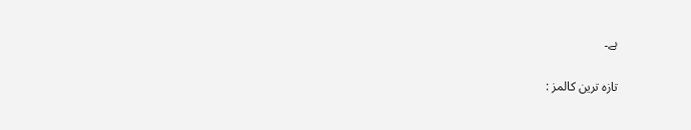ہے۔

تازہ ترین کالمز :